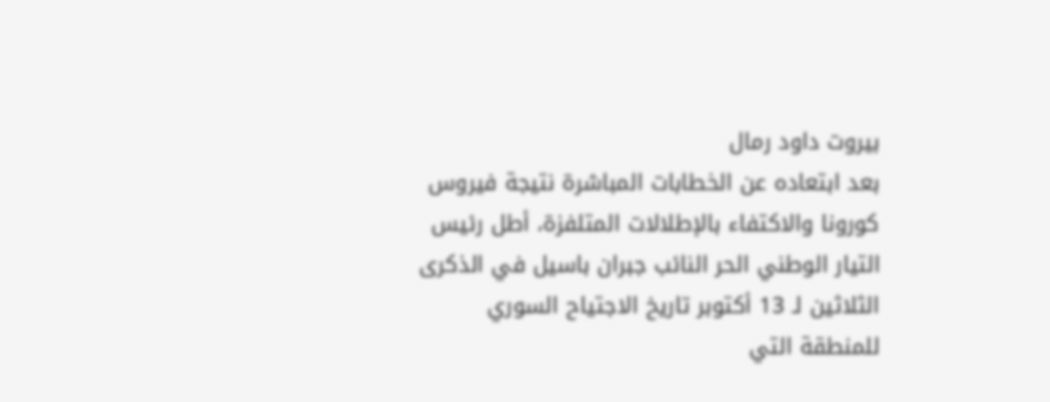بيروت داود رمال
بعد ابتعاده عن الخطابات المباشرة نتيجة فيروس كورونا والاكتفاء بالإطلالات المتلفزة، أطل رئيس التيار الوطني الحر النائب جبران باسيل في الذكرى الثلاثين لـ 13 أكتوبر تاريخ الاجتياح السوري للمنطقة التي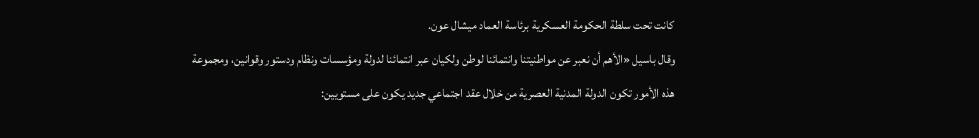كانت تحت سلطة الحكومة العسكرية برئاسة العماد ميشال عون.
وقال باسيل «الأهم أن نعبر عن مواطنيتنا وانتمائنا لوطن ولكيان عبر انتمائنا لدولة ومؤسسات ونظام ودستور وقوانين، ومجموعة هذه الأمور تكون الدولة المدنية العصرية من خلال عقد اجتماعي جديد يكون على مستويين: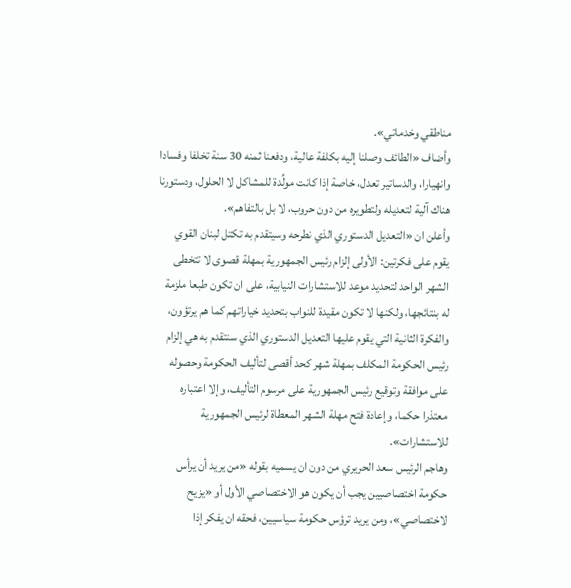مناطقي وخدماتي».
وأضاف «الطائف وصلنا إليه بكلفة عالية، ودفعنا ثمنه 30 سنة تخلفا وفسادا وانهيارا، والدساتير تعدل، خاصة إذا كانت مولِّدة للمشاكل لا الحلول، ودستورنا هناك آلية لتعديله ولتطويره من دون حروب، لا بل بالتفاهم».
وأعلن ان «التعديل الدستوري الذي نطرحه وسيتقدم به تكتل لبنان القوي يقوم على فكرتين: الأولى إلزام رئيس الجمهورية بمهلة قصوى لا تتخطى الشهر الواحد لتحديد موعد للاستشارات النيابية، على ان تكون طبعا ملزمة له بنتائجها، ولكنها لا تكون مقيدة للنواب بتحديد خياراتهم كما هم يرتؤون، والفكرة الثانية التي يقوم عليها التعديل الدستوري الذي سنتقدم به هي إلزام رئيس الحكومة المكلف بمهلة شهر كحد أقصى لتأليف الحكومة وحصوله على موافقة وتوقيع رئيس الجمهورية على مرسوم التأليف، وإلا اعتباره معتذرا حكما، وإعادة فتح مهلة الشهر المعطاة لرئيس الجمهورية للاستشارات».
وهاجم الرئيس سعد الحريري من دون ان يسميه بقوله «من يريد أن يرأس حكومة اختصاصيين يجب أن يكون هو الاختصاصي الأول أو «يزيح لاختصاصي»، ومن يريد ترؤس حكومة سياسيين، فحقه ان يفكر إذا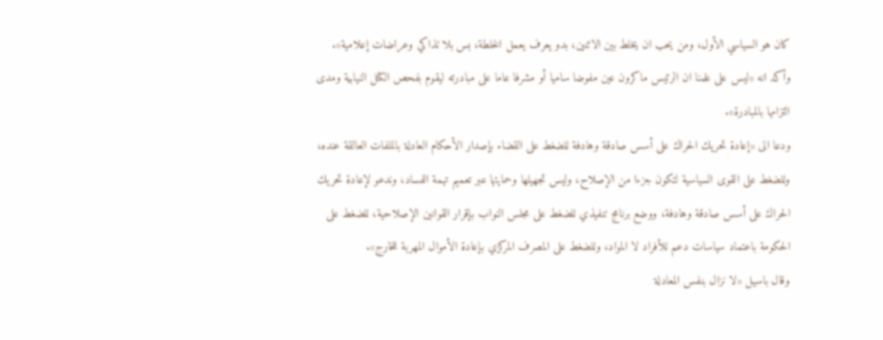كان هو السياسي الأول، ومن يحب ان يخلط بين الاثنين، بدو يعرف يعمل الخلطة، بس بلا تذاكي وعراضات إعلامية».
وأكد انه «ليس على علمنا ان الرئيس ماكرون عين مفوضا ساميا أو مشرفا عاما على مبادرته ليقوم بفحص الكتل النيابية ومدى التزامها بالمبادرة».
ودعا الى «إعادة تحريك الحراك على أسس صادقة وهادفة للضغط على القضاء بإصدار الأحكام العادلة بالملفات العالقة عنده، وللضغط على القوى السياسية لتكون جزءا من الإصلاح، وليس تجهيلها وحمايتها عبر تعميم تهمة الفساد، وندعو لإعادة تحريك الحراك على أسس صادقة وهادفة، ووضع برنامج تنفيذي للضغط على مجلس النواب بإقرار القوانين الإصلاحية، للضغط على الحكومة باعتماد سياسات دعم للأفراد لا المواد، وللضغط على المصرف المركزي بإعادة الأموال المهربة للخارج».
وقال باسيل «لا نزال بنفس المعادلة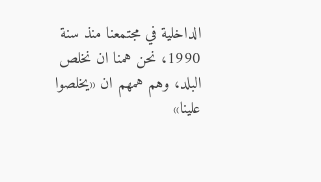الداخلية في مجتمعنا منذ سنة 1990، نحن همنا ان نخلص البلد، وهم همهم ان «يخلصوا علينا»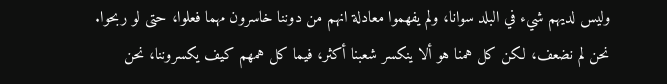وليس لديهم شيء في البلد سوانا، ولم يفهموا معادلة انهم من دوننا خاسرون مهما فعلوا، حتى لو ربحوا.
نحن لم نضعف، لكن كل همنا هو ألا ينكسر شعبنا أكثر، فيما كل همهم كيف يكسروننا، نحن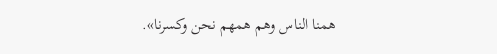همنا الناس وهم همهم نحن وكسرنا».